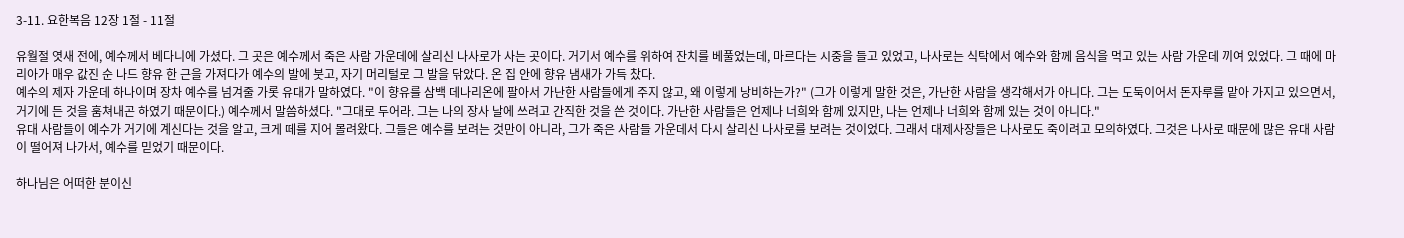3-11. 요한복음 12장 1절 - 11절

유월절 엿새 전에, 예수께서 베다니에 가셨다. 그 곳은 예수께서 죽은 사람 가운데에 살리신 나사로가 사는 곳이다. 거기서 예수를 위하여 잔치를 베풀었는데, 마르다는 시중을 들고 있었고, 나사로는 식탁에서 예수와 함께 음식을 먹고 있는 사람 가운데 끼여 있었다. 그 때에 마리아가 매우 값진 순 나드 향유 한 근을 가져다가 예수의 발에 붓고, 자기 머리털로 그 발을 닦았다. 온 집 안에 향유 냄새가 가득 찼다.
예수의 제자 가운데 하나이며 장차 예수를 넘겨줄 가롯 유대가 말하였다. "이 향유를 삼백 데나리온에 팔아서 가난한 사람들에게 주지 않고, 왜 이렇게 낭비하는가?" (그가 이렇게 말한 것은, 가난한 사람을 생각해서가 아니다. 그는 도둑이어서 돈자루를 맡아 가지고 있으면서, 거기에 든 것을 훔쳐내곤 하였기 때문이다.) 예수께서 말씀하셨다. "그대로 두어라. 그는 나의 장사 날에 쓰려고 간직한 것을 쓴 것이다. 가난한 사람들은 언제나 너희와 함께 있지만, 나는 언제나 너희와 함께 있는 것이 아니다."
유대 사람들이 예수가 거기에 계신다는 것을 알고, 크게 떼를 지어 몰려왔다. 그들은 예수를 보려는 것만이 아니라, 그가 죽은 사람들 가운데서 다시 살리신 나사로를 보려는 것이었다. 그래서 대제사장들은 나사로도 죽이려고 모의하였다. 그것은 나사로 때문에 많은 유대 사람이 떨어져 나가서, 예수를 믿었기 때문이다.

하나님은 어떠한 분이신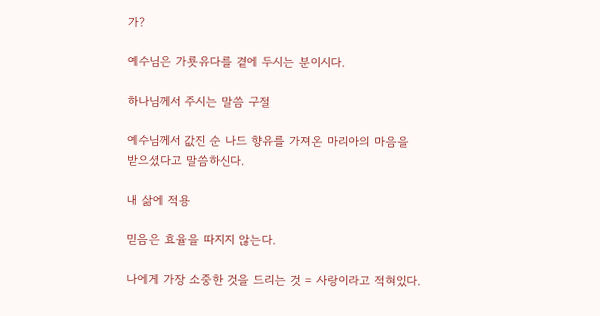가?

예수님은 가룟유다를 곁에 두시는 분이시다.

하나님께서 주시는 말씀 구절

예수님께서 값진 순 나드 향유를 가져온 마리아의 마음을 받으셨다고 말씀하신다.

내 삶에 적용

믿음은 효율을 따지지 않는다.

나에게 가장 소중한 것을 드리는 것 = 사랑이라고 적혀있다.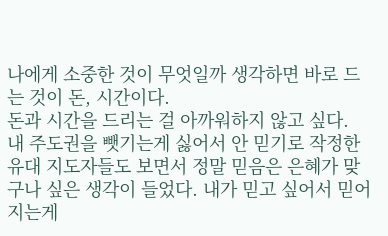나에게 소중한 것이 무엇일까 생각하면 바로 드는 것이 돈, 시간이다.
돈과 시간을 드리는 걸 아까워하지 않고 싶다.
내 주도권을 뺏기는게 싫어서 안 믿기로 작정한 유대 지도자들도 보면서 정말 믿음은 은혜가 맞구나 싶은 생각이 들었다. 내가 믿고 싶어서 믿어지는게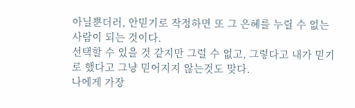아닐뿐더러, 안믿기로 작정하면 또 그 은혜를 누릴 수 없는 사람이 되는 것이다.
선택할 수 있을 것 같지만 그럴 수 없고, 그렇다고 내가 믿기로 했다고 그냥 믿어지지 않는것도 맞다.
나에게 가장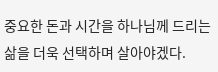중요한 돈과 시간을 하나님께 드리는 삶을 더욱 선택하며 살아야겠다.